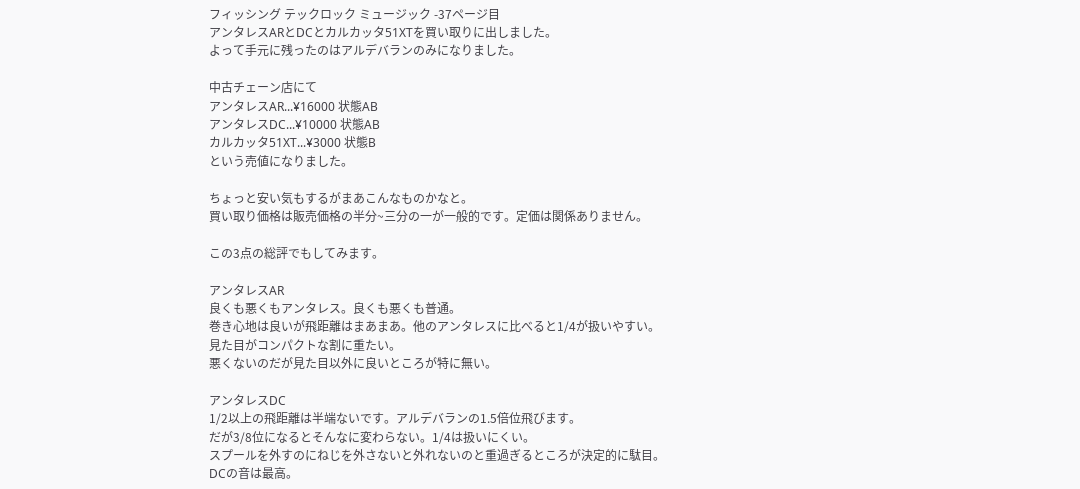フィッシング テックロック ミュージック -37ページ目
アンタレスARとDCとカルカッタ51XTを買い取りに出しました。
よって手元に残ったのはアルデバランのみになりました。

中古チェーン店にて
アンタレスAR...¥16000 状態AB
アンタレスDC...¥10000 状態AB
カルカッタ51XT...¥3000 状態B
という売値になりました。

ちょっと安い気もするがまあこんなものかなと。
買い取り価格は販売価格の半分~三分の一が一般的です。定価は関係ありません。

この3点の総評でもしてみます。

アンタレスAR
良くも悪くもアンタレス。良くも悪くも普通。
巻き心地は良いが飛距離はまあまあ。他のアンタレスに比べると1/4が扱いやすい。
見た目がコンパクトな割に重たい。
悪くないのだが見た目以外に良いところが特に無い。

アンタレスDC
1/2以上の飛距離は半端ないです。アルデバランの1.5倍位飛びます。
だが3/8位になるとそんなに変わらない。1/4は扱いにくい。
スプールを外すのにねじを外さないと外れないのと重過ぎるところが決定的に駄目。
DCの音は最高。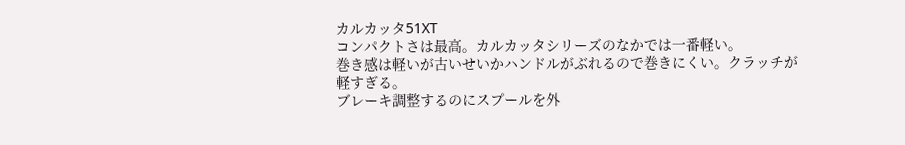カルカッタ51XT
コンパクトさは最高。カルカッタシリーズのなかでは一番軽い。
巻き感は軽いが古いせいかハンドルがぶれるので巻きにくい。クラッチが軽すぎる。
ブレーキ調整するのにスプールを外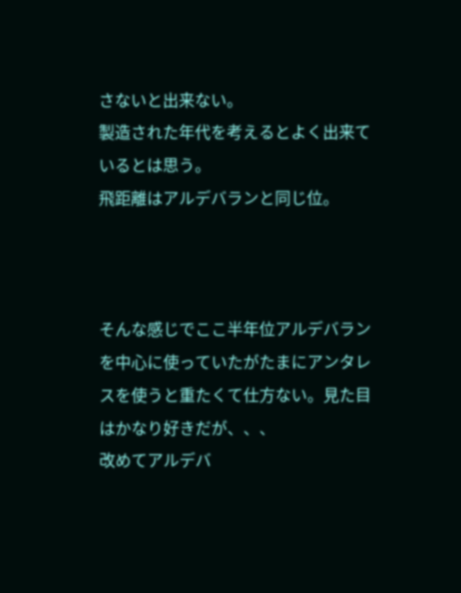さないと出来ない。
製造された年代を考えるとよく出来ているとは思う。
飛距離はアルデバランと同じ位。



そんな感じでここ半年位アルデバランを中心に使っていたがたまにアンタレスを使うと重たくて仕方ない。見た目はかなり好きだが、、、
改めてアルデバ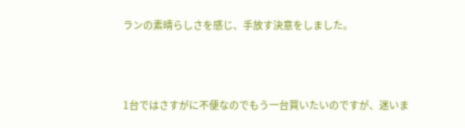ランの素晴らしさを感じ、手放す決意をしました。



1台ではさすがに不便なのでもう一台買いたいのですが、迷いま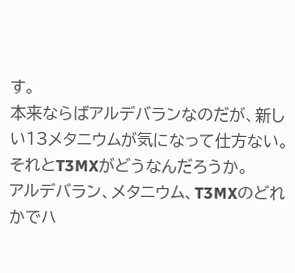す。
本来ならばアルデバランなのだが、新しい13メタニウムが気になって仕方ない。
それとT3MXがどうなんだろうか。
アルデバラン、メタニウム、T3MXのどれかでハ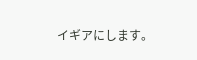イギアにします。